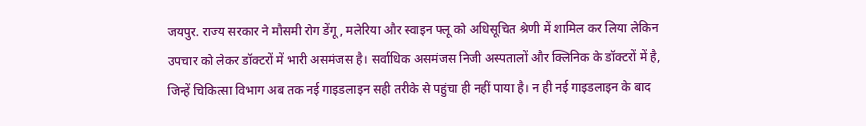जयपुर. राज्य सरकार ने मौसमी रोग डेंगू, मलेरिया और स्वाइन फ्लू को अधिसूचित श्रेणी में शामिल कर लिया लेकिन उपचार को लेकर डॉक्टरों में भारी असमंजस है। सर्वाधिक असमंजस निजी अस्पतालों और क्लिनिक के डॉक्टरों में है, जिन्हें चिकित्सा विभाग अब तक नई गाइडलाइन सही तरीके से पहुंचा ही नहीं पाया है। न ही नई गाइडलाइन के बाद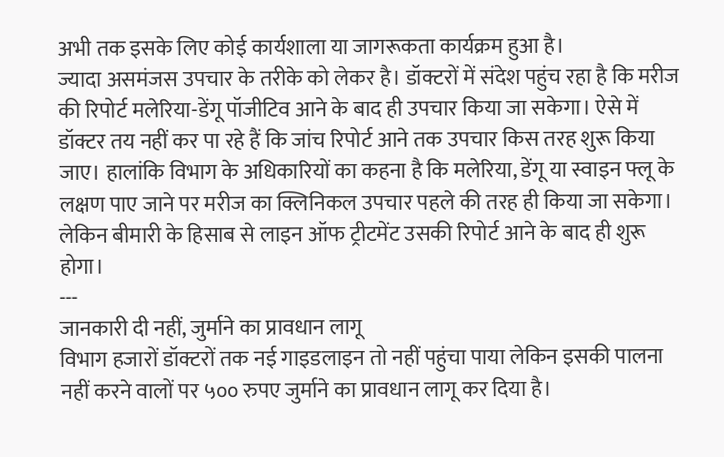अभी तक इसके लिए कोई कार्यशाला या जागरूकता कार्यक्रम हुआ है।
ज्यादा असमंजस उपचार के तरीके को लेकर है। डॉक्टरों में संदेश पहुंच रहा है कि मरीज की रिपोर्ट मलेरिया-डेंगू पॉजीटिव आने के बाद ही उपचार किया जा सकेगा। ऐसे में डॉक्टर तय नहीं कर पा रहे हैं कि जांच रिपोर्ट आने तक उपचार किस तरह शुरू किया जाए। हालांकि विभाग के अधिकारियों का कहना है कि मलेरिया, डेंगू या स्वाइन फ्लू के लक्षण पाए जाने पर मरीज का क्लिनिकल उपचार पहले की तरह ही किया जा सकेगा। लेकिन बीमारी के हिसाब से लाइन ऑफ ट्रीटमेंट उसकी रिपोर्ट आने के बाद ही शुरू होगा।
---
जानकारी दी नहीं, जुर्माने का प्रावधान लागू
विभाग हजारों डॉक्टरों तक नई गाइडलाइन तो नहीं पहुंचा पाया लेकिन इसकी पालना नहीं करने वालों पर ५०० रुपए जुर्माने का प्रावधान लागू कर दिया है।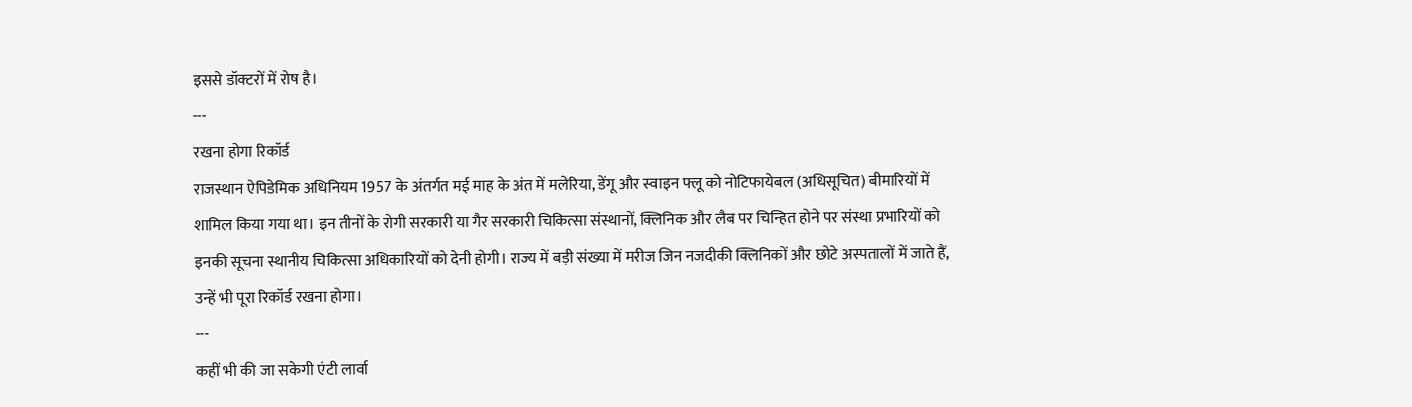इससे डॉक्टरों में रोष है।
---
रखना होगा रिकॉर्ड
राजस्थान ऐपिडेमिक अधिनियम 1957 के अंतर्गत मई माह के अंत में मलेरिया, डेंगू और स्वाइन फ्लू को नोटिफायेबल (अधिसूचित) बीमारियों में शामिल किया गया था। इन तीनों के रोगी सरकारी या गैर सरकारी चिकित्सा संस्थानों, क्लिनिक और लैब पर चिन्हित होने पर संस्था प्रभारियों को इनकी सूचना स्थानीय चिकित्सा अधिकारियों को देनी होगी। राज्य में बड़ी संख्या में मरीज जिन नजदीकी क्लिनिकों और छोटे अस्पतालों में जाते हैं, उन्हें भी पूरा रिकॉर्ड रखना होगा।
---
कहीं भी की जा सकेगी एंटी लार्वा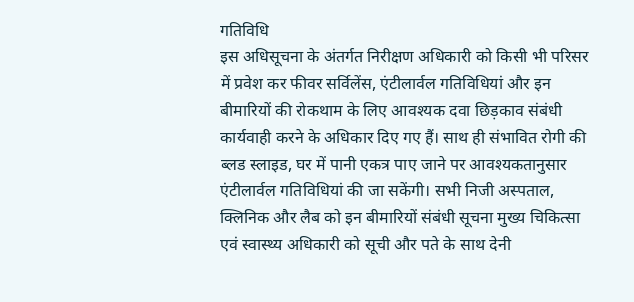गतिविधि
इस अधिसूचना के अंतर्गत निरीक्षण अधिकारी को किसी भी परिसर में प्रवेश कर फीवर सर्विलेंस, एंटीलार्वल गतिविधियां और इन बीमारियों की रोकथाम के लिए आवश्यक दवा छिड़काव संबंधी कार्यवाही करने के अधिकार दिए गए हैं। साथ ही संभावित रोगी की ब्लड स्लाइड, घर में पानी एकत्र पाए जाने पर आवश्यकतानुसार एंटीलार्वल गतिविधियां की जा सकेंगी। सभी निजी अस्पताल, क्लिनिक और लैब को इन बीमारियों संबंधी सूचना मुख्य चिकित्सा एवं स्वास्थ्य अधिकारी को सूची और पते के साथ देनी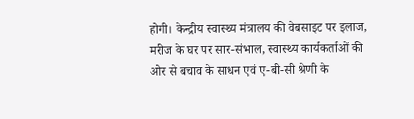होगी। केन्द्रीय स्वास्थ्य मंत्रालय की वेबसाइट पर इलाज, मरीज के घर पर सार-संभाल, स्वास्थ्य कार्यकर्ताओं की ओर से बचाव के साधन एवं ए-बी-सी श्रेणी के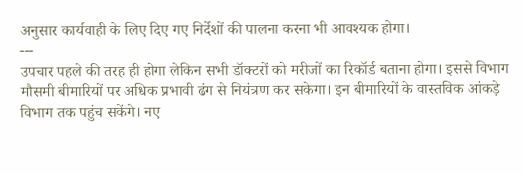अनुसार कार्यवाही के लिए दिए गए निर्देशों की पालना करना भी आवश्यक होगा।
---
उपचार पहले की तरह ही होगा लेकिन सभी डॉक्टरों को मरीजों का रिकॉर्ड बताना होगा। इससे विभाग मौसमी बीमारियों पर अधिक प्रभावी ढंग से नियंत्रण कर सकेगा। इन बीमारियों के वास्तविक आंकड़े विभाग तक पहुंच सकेंगे। नए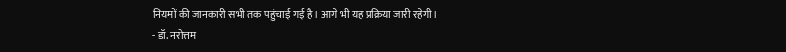नियमों की जानकारी सभी तक पहुंचाई गई है। आगे भी यह प्रक्रिया जारी रहेगी।
- डॉ. नरोत्तम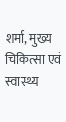शर्मा, मुख्य चिकित्सा एवं स्वास्थ्य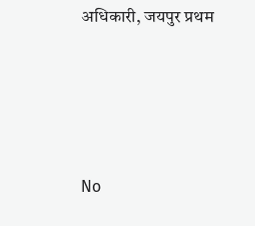अधिकारी, जयपुर प्रथम





No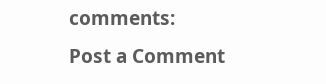comments:
Post a Comment